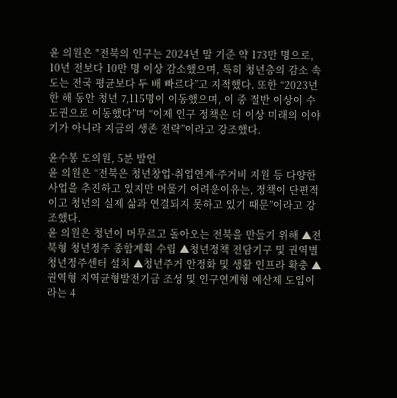윤 의원은 "전북의 인구는 2024년 말 기준 약 173만 명으로, 10년 전보다 10만 명 이상 감소했으며, 특히 청년층의 감소 속도는 전국 평균보다 두 배 빠르다”고 지적했다. 또한 “2023년 한 해 동안 청년 7,115명이 이동했으며, 이 중 절반 이상이 수도권으로 이동했다”며 “이제 인구 정책은 더 이상 미래의 이야기가 아니라 지금의 생존 전략”이라고 강조했다.

윤수봉 도의원, 5분 발언
윤 의원은 “전북은 청년창업·취업연계·주거비 지원 등 다양한 사업을 추진하고 있지만 머물기 어려운이유는, 정책이 단편적이고 청년의 실제 삶과 연결되지 못하고 있기 때문”이라고 강조했다.
윤 의원은 청년이 머무르고 돌아오는 전북을 만들기 위해 ▲전북형 청년정주 종합계획 수립 ▲청년정책 전담기구 및 권역별 청년정주센터 설치 ▲청년주거 안정화 및 생활 인프라 확충 ▲권역형 지역균형발전기금 조성 및 인구연계형 예산제 도입이라는 4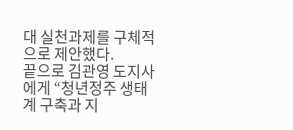대 실천과제를 구체적으로 제안했다.
끝으로 김관영 도지사에게 “청년정주 생태계 구축과 지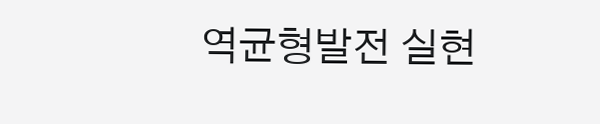역균형발전 실현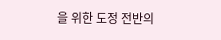을 위한 도정 전반의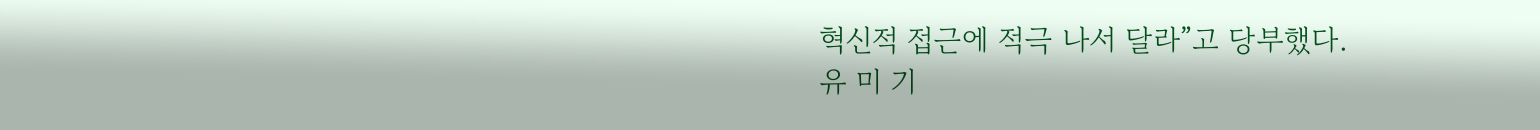혁신적 접근에 적극 나서 달라”고 당부했다.
유 미 기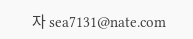자 sea7131@nate.com